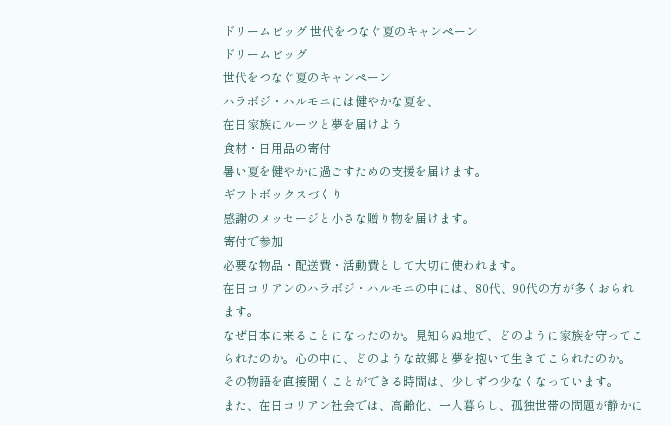ドリームビッグ 世代をつなぐ夏のキャンペーン
ドリームビッグ
世代をつなぐ夏のキャンペーン
ハラボジ・ハルモニには健やかな夏を、
在日家族にルーツと夢を届けよう
食材・日用品の寄付
暑い夏を健やかに過ごすための支援を届けます。
ギフトボックスづくり
感謝のメッセージと小さな贈り物を届けます。
寄付で参加
必要な物品・配送費・活動費として大切に使われます。
在日コリアンのハラボジ・ハルモニの中には、80代、90代の方が多くおられます。
なぜ日本に来ることになったのか。見知らぬ地で、どのように家族を守ってこられたのか。心の中に、どのような故郷と夢を抱いて生きてこられたのか。
その物語を直接聞くことができる時間は、少しずつ少なくなっています。
また、在日コリアン社会では、高齢化、一人暮らし、孤独世帯の問題が静かに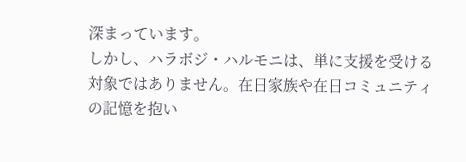深まっています。
しかし、ハラボジ・ハルモニは、単に支援を受ける対象ではありません。在日家族や在日コミュニティの記憶を抱い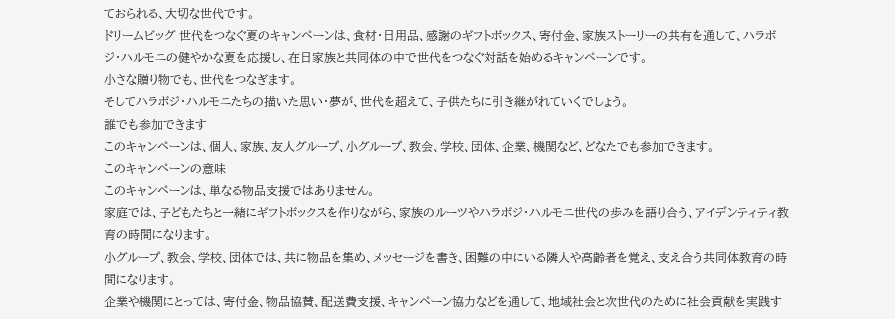ておられる、大切な世代です。
ドリームビッグ 世代をつなぐ夏のキャンペーンは、食材・日用品、感謝のギフトボックス、寄付金、家族ストーリーの共有を通して、ハラボジ・ハルモニの健やかな夏を応援し、在日家族と共同体の中で世代をつなぐ対話を始めるキャンペーンです。
小さな贈り物でも、世代をつなぎます。
そしてハラボジ・ハルモニたちの描いた思い・夢が、世代を超えて、子供たちに引き継がれていくでしょう。
誰でも参加できます
このキャンペーンは、個人、家族、友人グループ、小グループ、教会、学校、団体、企業、機関など、どなたでも参加できます。
このキャンペーンの意味
このキャンペーンは、単なる物品支援ではありません。
家庭では、子どもたちと一緒にギフトボックスを作りながら、家族のルーツやハラボジ・ハルモニ世代の歩みを語り合う、アイデンティティ教育の時間になります。
小グループ、教会、学校、団体では、共に物品を集め、メッセージを書き、困難の中にいる隣人や高齢者を覚え、支え合う共同体教育の時間になります。
企業や機関にとっては、寄付金、物品協賛、配送費支援、キャンペーン協力などを通して、地域社会と次世代のために社会貢献を実践す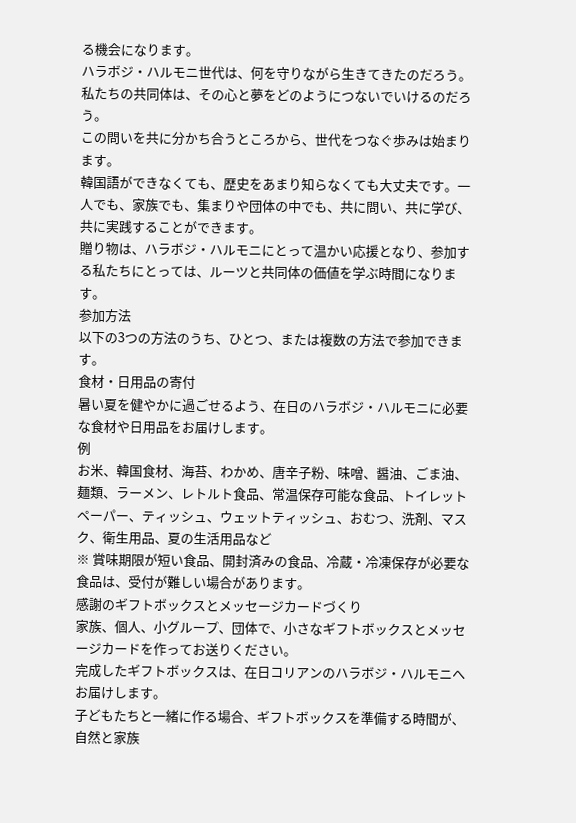る機会になります。
ハラボジ・ハルモニ世代は、何を守りながら生きてきたのだろう。
私たちの共同体は、その心と夢をどのようにつないでいけるのだろう。
この問いを共に分かち合うところから、世代をつなぐ歩みは始まります。
韓国語ができなくても、歴史をあまり知らなくても大丈夫です。一人でも、家族でも、集まりや団体の中でも、共に問い、共に学び、共に実践することができます。
贈り物は、ハラボジ・ハルモニにとって温かい応援となり、参加する私たちにとっては、ルーツと共同体の価値を学ぶ時間になります。
参加方法
以下の3つの方法のうち、ひとつ、または複数の方法で参加できます。
食材・日用品の寄付
暑い夏を健やかに過ごせるよう、在日のハラボジ・ハルモニに必要な食材や日用品をお届けします。
例
お米、韓国食材、海苔、わかめ、唐辛子粉、味噌、醤油、ごま油、麺類、ラーメン、レトルト食品、常温保存可能な食品、トイレットペーパー、ティッシュ、ウェットティッシュ、おむつ、洗剤、マスク、衛生用品、夏の生活用品など
※ 賞味期限が短い食品、開封済みの食品、冷蔵・冷凍保存が必要な食品は、受付が難しい場合があります。
感謝のギフトボックスとメッセージカードづくり
家族、個人、小グループ、団体で、小さなギフトボックスとメッセージカードを作ってお送りください。
完成したギフトボックスは、在日コリアンのハラボジ・ハルモニへお届けします。
子どもたちと一緒に作る場合、ギフトボックスを準備する時間が、自然と家族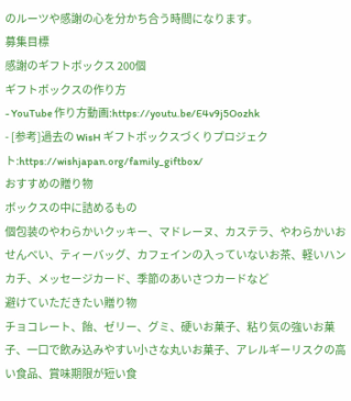のルーツや感謝の心を分かち合う時間になります。
募集目標
感謝のギフトボックス 200個
ギフトボックスの作り方
- YouTube 作り方動画:https://youtu.be/E4v9j5Oozhk
- [参考]過去の WisH ギフトボックスづくりプロジェクト:https://wishjapan.org/family_giftbox/
おすすめの贈り物
ボックスの中に詰めるもの
個包装のやわらかいクッキー、マドレーヌ、カステラ、やわらかいおせんべい、ティーバッグ、カフェインの入っていないお茶、軽いハンカチ、メッセージカード、季節のあいさつカードなど
避けていただきたい贈り物
チョコレート、飴、ゼリー、グミ、硬いお菓子、粘り気の強いお菓子、一口で飲み込みやすい小さな丸いお菓子、アレルギーリスクの高い食品、賞味期限が短い食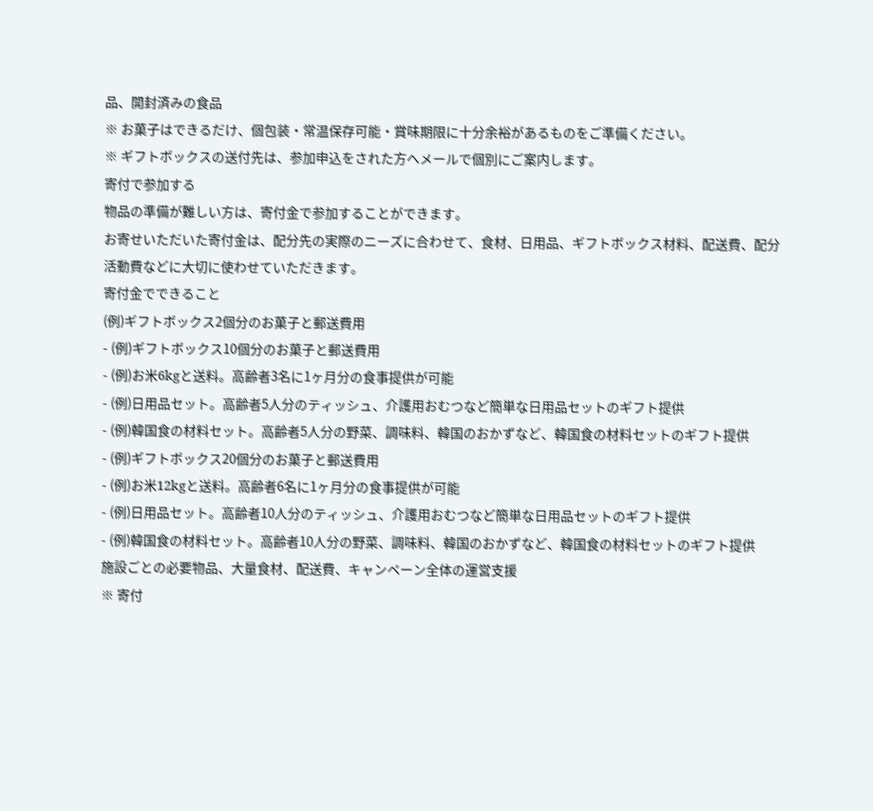品、開封済みの食品
※ お菓子はできるだけ、個包装・常温保存可能・賞味期限に十分余裕があるものをご準備ください。
※ ギフトボックスの送付先は、参加申込をされた方へメールで個別にご案内します。
寄付で参加する
物品の準備が難しい方は、寄付金で参加することができます。
お寄せいただいた寄付金は、配分先の実際のニーズに合わせて、食材、日用品、ギフトボックス材料、配送費、配分活動費などに大切に使わせていただきます。
寄付金でできること
(例)ギフトボックス2個分のお菓子と郵送費用
- (例)ギフトボックス10個分のお菓子と郵送費用
- (例)お米6kgと送料。高齢者3名に1ヶ月分の食事提供が可能
- (例)日用品セット。高齢者5人分のティッシュ、介護用おむつなど簡単な日用品セットのギフト提供
- (例)韓国食の材料セット。高齢者5人分の野菜、調味料、韓国のおかずなど、韓国食の材料セットのギフト提供
- (例)ギフトボックス20個分のお菓子と郵送費用
- (例)お米12kgと送料。高齢者6名に1ヶ月分の食事提供が可能
- (例)日用品セット。高齢者10人分のティッシュ、介護用おむつなど簡単な日用品セットのギフト提供
- (例)韓国食の材料セット。高齢者10人分の野菜、調味料、韓国のおかずなど、韓国食の材料セットのギフト提供
施設ごとの必要物品、大量食材、配送費、キャンペーン全体の運営支援
※ 寄付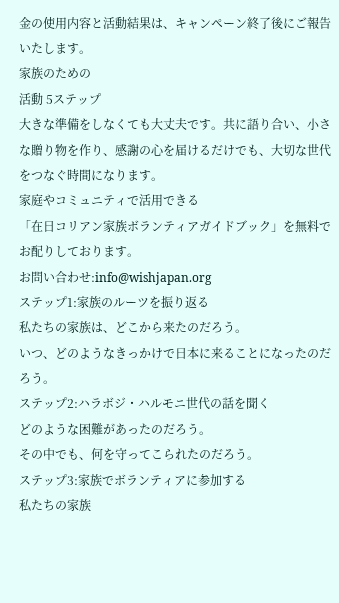金の使用内容と活動結果は、キャンペーン終了後にご報告いたします。
家族のための
活動 5ステップ
大きな準備をしなくても大丈夫です。共に語り合い、小さな贈り物を作り、感謝の心を届けるだけでも、大切な世代をつなぐ時間になります。
家庭やコミュニティで活用できる
「在日コリアン家族ボランティアガイドブック」を無料でお配りしております。
お問い合わせ:info@wishjapan.org
ステップ1:家族のルーツを振り返る
私たちの家族は、どこから来たのだろう。
いつ、どのようなきっかけで日本に来ることになったのだろう。
ステップ2:ハラボジ・ハルモニ世代の話を聞く
どのような困難があったのだろう。
その中でも、何を守ってこられたのだろう。
ステップ3:家族でボランティアに参加する
私たちの家族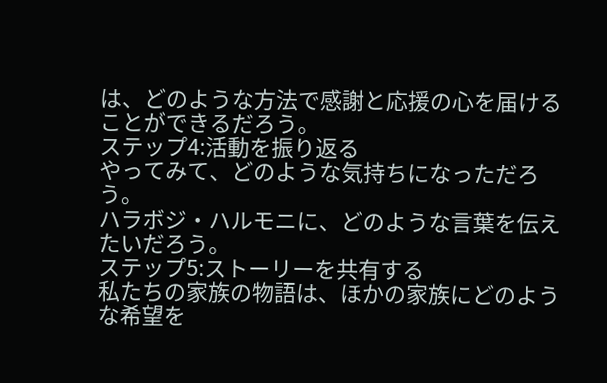は、どのような方法で感謝と応援の心を届けることができるだろう。
ステップ4:活動を振り返る
やってみて、どのような気持ちになっただろう。
ハラボジ・ハルモニに、どのような言葉を伝えたいだろう。
ステップ5:ストーリーを共有する
私たちの家族の物語は、ほかの家族にどのような希望を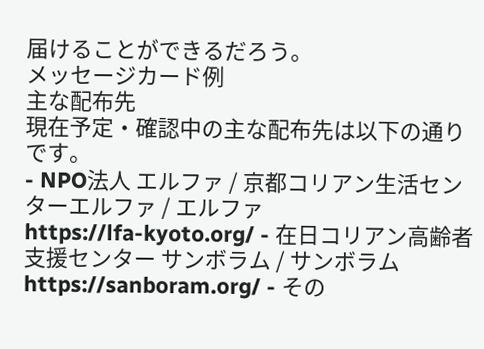届けることができるだろう。
メッセージカード例
主な配布先
現在予定・確認中の主な配布先は以下の通りです。
- NPO法人 エルファ / 京都コリアン生活センターエルファ / エルファ
https://lfa-kyoto.org/ - 在日コリアン高齢者支援センター サンボラム / サンボラム
https://sanboram.org/ - その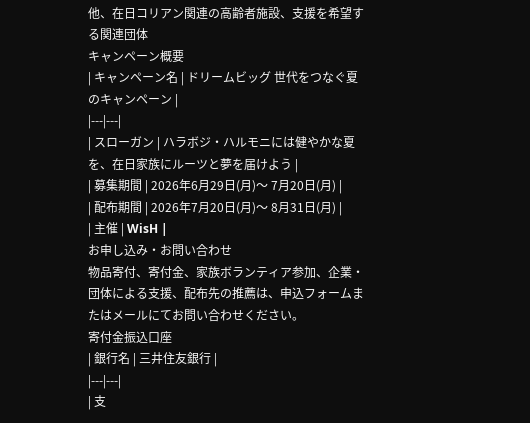他、在日コリアン関連の高齢者施設、支援を希望する関連団体
キャンペーン概要
| キャンペーン名 | ドリームビッグ 世代をつなぐ夏のキャンペーン |
|---|---|
| スローガン | ハラボジ・ハルモニには健やかな夏を、在日家族にルーツと夢を届けよう |
| 募集期間 | 2026年6月29日(月)〜 7月20日(月) |
| 配布期間 | 2026年7月20日(月)〜 8月31日(月) |
| 主催 | WisH |
お申し込み・お問い合わせ
物品寄付、寄付金、家族ボランティア参加、企業・団体による支援、配布先の推薦は、申込フォームまたはメールにてお問い合わせください。
寄付金振込口座
| 銀行名 | 三井住友銀行 |
|---|---|
| 支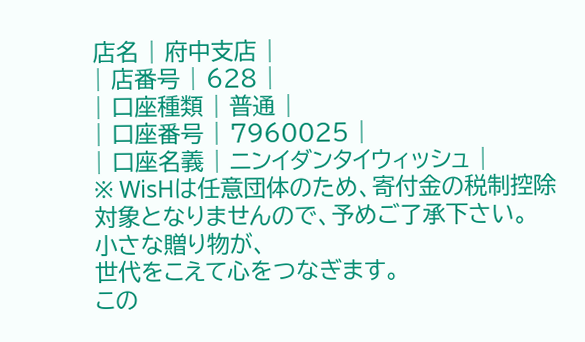店名 | 府中支店 |
| 店番号 | 628 |
| 口座種類 | 普通 |
| 口座番号 | 7960025 |
| 口座名義 | ニンイダンタイウィッシュ |
※ WisHは任意団体のため、寄付金の税制控除対象となりませんので、予めご了承下さい。
小さな贈り物が、
世代をこえて心をつなぎます。
この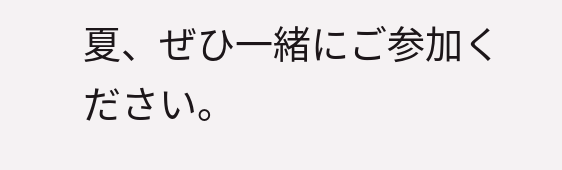夏、ぜひ一緒にご参加ください。